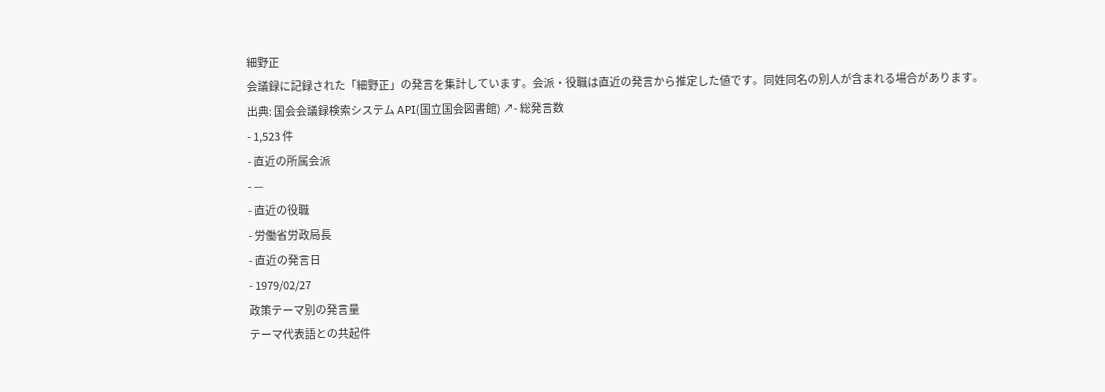細野正
会議録に記録された「細野正」の発言を集計しています。会派・役職は直近の発言から推定した値です。同姓同名の別人が含まれる場合があります。
出典: 国会会議録検索システム API(国立国会図書館) ↗- 総発言数
- 1,523 件
- 直近の所属会派
- —
- 直近の役職
- 労働省労政局長
- 直近の発言日
- 1979/02/27
政策テーマ別の発言量
テーマ代表語との共起件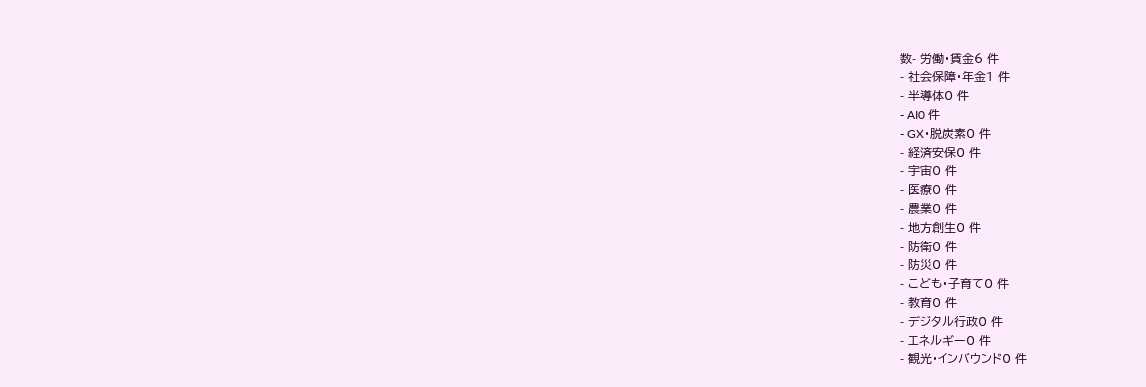数- 労働・賃金6 件
- 社会保障・年金1 件
- 半導体0 件
- AI0 件
- GX・脱炭素0 件
- 経済安保0 件
- 宇宙0 件
- 医療0 件
- 農業0 件
- 地方創生0 件
- 防衛0 件
- 防災0 件
- こども・子育て0 件
- 教育0 件
- デジタル行政0 件
- エネルギー0 件
- 観光・インバウンド0 件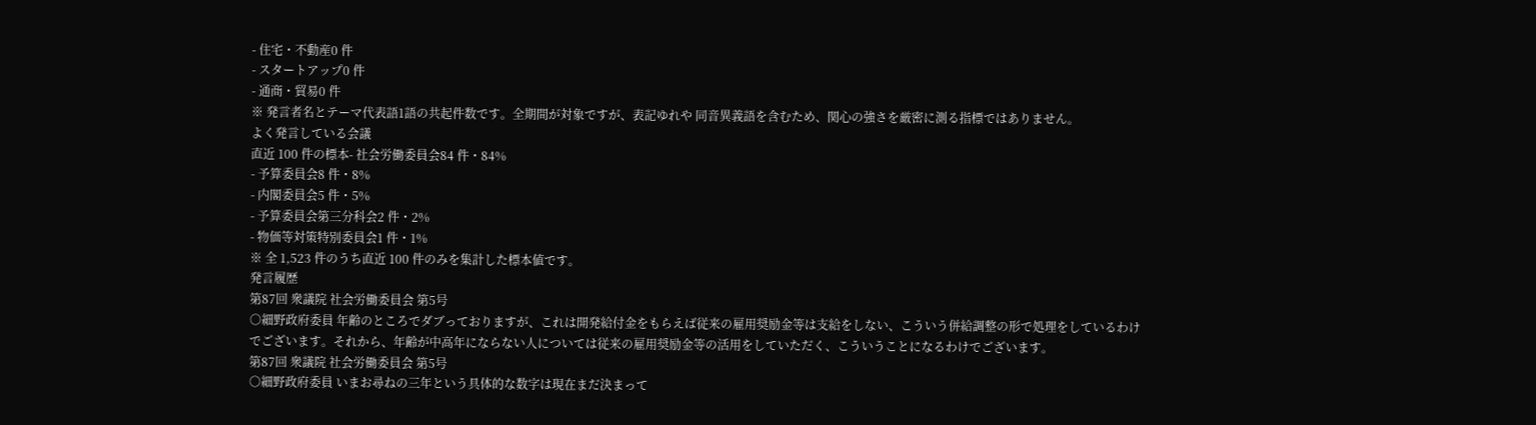- 住宅・不動産0 件
- スタートアップ0 件
- 通商・貿易0 件
※ 発言者名とテーマ代表語1語の共起件数です。全期間が対象ですが、表記ゆれや 同音異義語を含むため、関心の強さを厳密に測る指標ではありません。
よく発言している会議
直近 100 件の標本- 社会労働委員会84 件・84%
- 予算委員会8 件・8%
- 内閣委員会5 件・5%
- 予算委員会第三分科会2 件・2%
- 物価等対策特別委員会1 件・1%
※ 全 1,523 件のうち直近 100 件のみを集計した標本値です。
発言履歴
第87回 衆議院 社会労働委員会 第5号
○細野政府委員 年齢のところでダブっておりますが、これは開発給付金をもらえば従来の雇用奨励金等は支給をしない、こういう併給調整の形で処理をしているわけでございます。それから、年齢が中高年にならない人については従来の雇用奨励金等の活用をしていただく、こういうことになるわけでございます。
第87回 衆議院 社会労働委員会 第5号
○細野政府委員 いまお尋ねの三年という具体的な数字は現在まだ決まって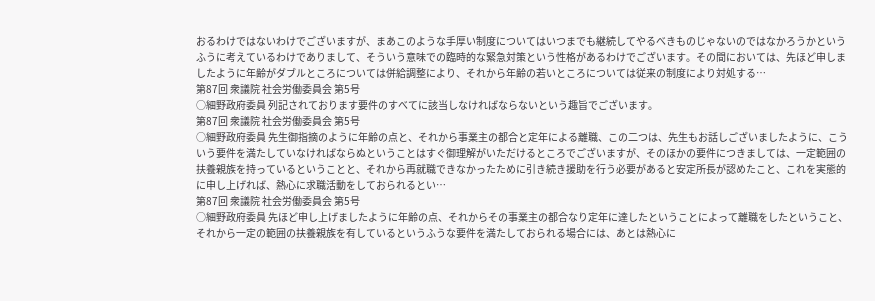おるわけではないわけでございますが、まあこのような手厚い制度についてはいつまでも継続してやるべきものじゃないのではなかろうかというふうに考えているわけでありまして、そういう意味での臨時的な緊急対策という性格があるわけでございます。その間においては、先ほど申しましたように年齢がダブルところについては併給調整により、それから年齢の若いところについては従来の制度により対処する…
第87回 衆議院 社会労働委員会 第5号
○細野政府委員 列記されております要件のすべてに該当しなければならないという趣旨でございます。
第87回 衆議院 社会労働委員会 第5号
○細野政府委員 先生御指摘のように年齢の点と、それから事業主の都合と定年による離職、この二つは、先生もお話しございましたように、こういう要件を満たしていなければならぬということはすぐ御理解がいただけるところでございますが、そのほかの要件につきましては、一定範囲の扶養親族を持っているということと、それから再就職できなかったために引き続き援助を行う必要があると安定所長が認めたこと、これを実態的に申し上げれば、熱心に求職活動をしておられるとい…
第87回 衆議院 社会労働委員会 第5号
○細野政府委員 先ほど申し上げましたように年齢の点、それからその事業主の都合なり定年に達したということによって離職をしたということ、それから一定の範囲の扶養親族を有しているというふうな要件を満たしておられる場合には、あとは熱心に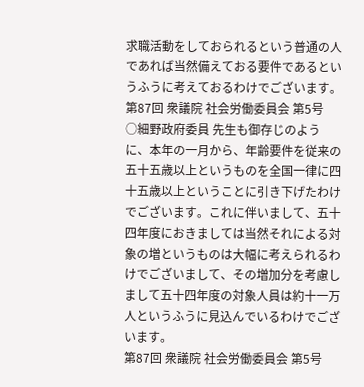求職活動をしておられるという普通の人であれば当然備えておる要件であるというふうに考えておるわけでございます。
第87回 衆議院 社会労働委員会 第5号
○細野政府委員 先生も御存じのように、本年の一月から、年齢要件を従来の五十五歳以上というものを全国一律に四十五歳以上ということに引き下げたわけでございます。これに伴いまして、五十四年度におきましては当然それによる対象の増というものは大幅に考えられるわけでございまして、その増加分を考慮しまして五十四年度の対象人員は約十一万人というふうに見込んでいるわけでございます。
第87回 衆議院 社会労働委員会 第5号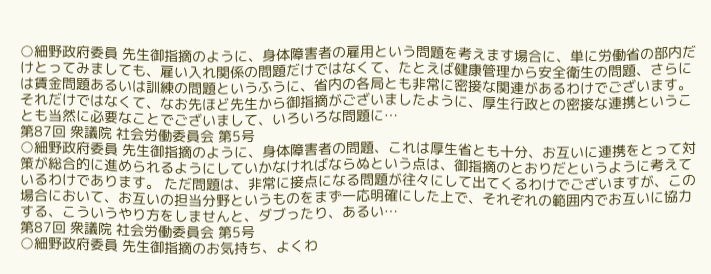○細野政府委員 先生御指摘のように、身体障害者の雇用という問題を考えます場合に、単に労働省の部内だけとってみましても、雇い入れ関係の問題だけではなくて、たとえば健康管理から安全衛生の問題、さらには賃金問題あるいは訓練の問題というふうに、省内の各局とも非常に密接な関連があるわけでございます。 それだけではなくて、なお先ほど先生から御指摘がございましたように、厚生行政との密接な連携ということも当然に必要なことでございまして、いろいろな問題に…
第87回 衆議院 社会労働委員会 第5号
○細野政府委員 先生御指摘のように、身体障害者の問題、これは厚生省とも十分、お互いに連携をとって対策が総合的に進められるようにしていかなければならぬという点は、御指摘のとおりだというように考えているわけであります。 ただ問題は、非常に接点になる問題が往々にして出てくるわけでございますが、この場合において、お互いの担当分野というものをまず一応明確にした上で、それぞれの範囲内でお互いに協力する、こういうやり方をしませんと、ダブったり、あるい…
第87回 衆議院 社会労働委員会 第5号
○細野政府委員 先生御指摘のお気持ち、よくわ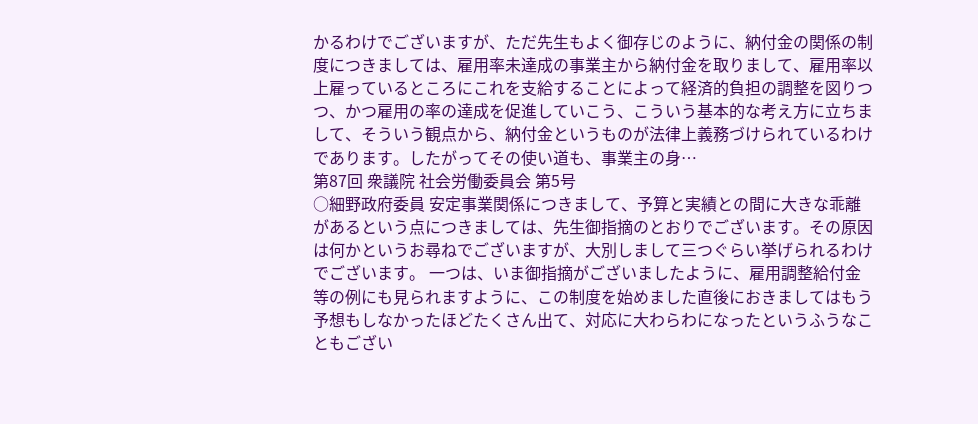かるわけでございますが、ただ先生もよく御存じのように、納付金の関係の制度につきましては、雇用率未達成の事業主から納付金を取りまして、雇用率以上雇っているところにこれを支給することによって経済的負担の調整を図りつつ、かつ雇用の率の達成を促進していこう、こういう基本的な考え方に立ちまして、そういう観点から、納付金というものが法律上義務づけられているわけであります。したがってその使い道も、事業主の身…
第87回 衆議院 社会労働委員会 第5号
○細野政府委員 安定事業関係につきまして、予算と実績との間に大きな乖離があるという点につきましては、先生御指摘のとおりでございます。その原因は何かというお尋ねでございますが、大別しまして三つぐらい挙げられるわけでございます。 一つは、いま御指摘がございましたように、雇用調整給付金等の例にも見られますように、この制度を始めました直後におきましてはもう予想もしなかったほどたくさん出て、対応に大わらわになったというふうなこともござい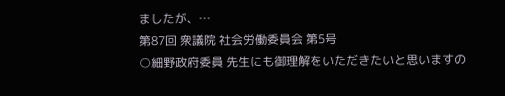ましたが、…
第87回 衆議院 社会労働委員会 第5号
○細野政府委員 先生にも御理解をいただきたいと思いますの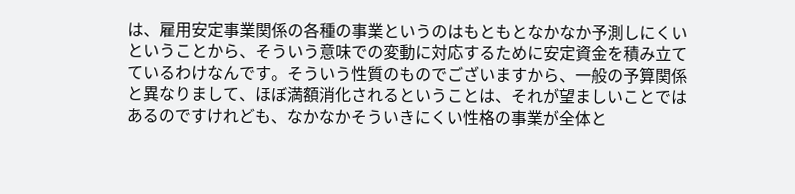は、雇用安定事業関係の各種の事業というのはもともとなかなか予測しにくいということから、そういう意味での変動に対応するために安定資金を積み立てているわけなんです。そういう性質のものでございますから、一般の予算関係と異なりまして、ほぼ満額消化されるということは、それが望ましいことではあるのですけれども、なかなかそういきにくい性格の事業が全体と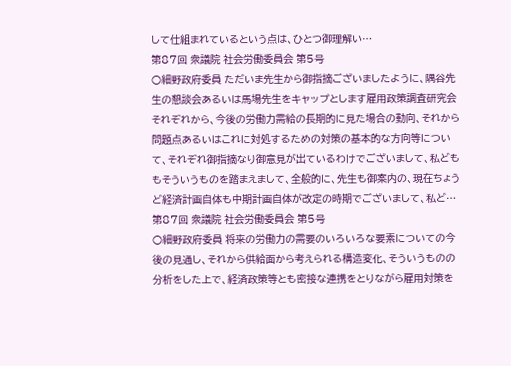して仕組まれているという点は、ひとつ御理解い…
第87回 衆議院 社会労働委員会 第5号
○細野政府委員 ただいま先生から御指摘ございましたように、隅谷先生の懇談会あるいは馬場先生をキャップとします雇用政策調査研究会それぞれから、今後の労働力需給の長期的に見た場合の動向、それから問題点あるいはこれに対処するための対策の基本的な方向等について、それぞれ御指摘なり御意見が出ているわけでございまして、私どももそういうものを踏まえまして、全般的に、先生も御案内の、現在ちょうど経済計画自体も中期計画自体が改定の時期でございまして、私ど…
第87回 衆議院 社会労働委員会 第5号
○細野政府委員 将来の労働力の需要のいろいろな要素についての今後の見通し、それから供給面から考えられる構造変化、そういうものの分析をした上で、経済政策等とも密接な連携をとりながら雇用対策を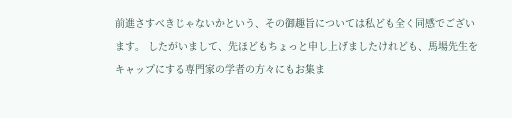前進さすべきじゃないかという、その御趣旨については私ども全く同感でございます。 したがいまして、先ほどもちょっと申し上げましたけれども、馬場先生をキャップにする専門家の学者の方々にもお集ま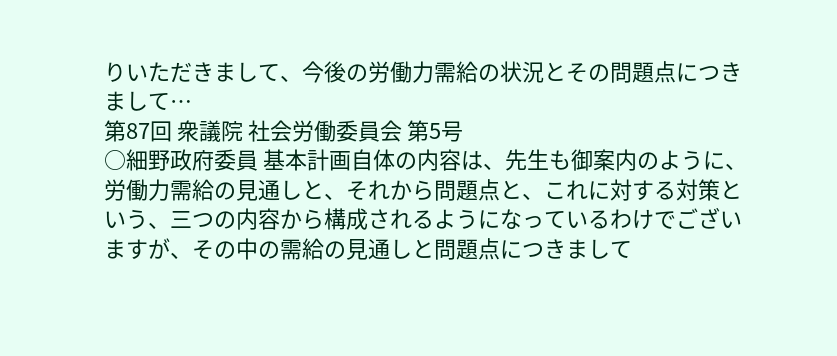りいただきまして、今後の労働力需給の状況とその問題点につきまして…
第87回 衆議院 社会労働委員会 第5号
○細野政府委員 基本計画自体の内容は、先生も御案内のように、労働力需給の見通しと、それから問題点と、これに対する対策という、三つの内容から構成されるようになっているわけでございますが、その中の需給の見通しと問題点につきまして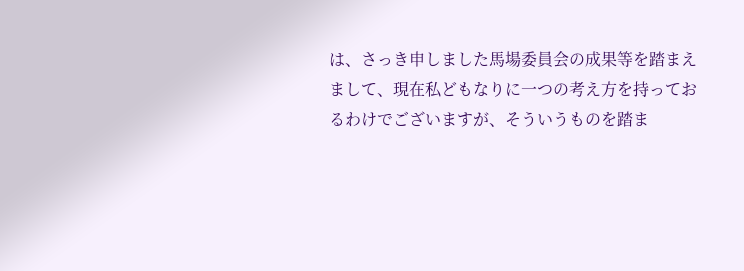は、さっき申しました馬場委員会の成果等を踏まえまして、現在私どもなりに一つの考え方を持っておるわけでございますが、そういうものを踏ま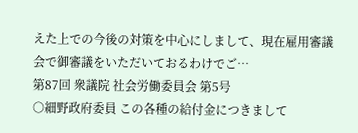えた上での今後の対策を中心にしまして、現在雇用審議会で御審議をいただいておるわけでご…
第87回 衆議院 社会労働委員会 第5号
○細野政府委員 この各種の給付金につきまして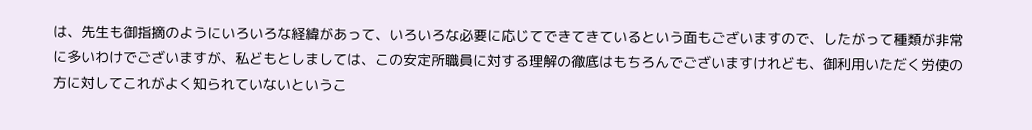は、先生も御指摘のようにいろいろな経緯があって、いろいろな必要に応じてできてきているという面もございますので、したがって種類が非常に多いわけでございますが、私どもとしましては、この安定所職員に対する理解の徹底はもちろんでございますけれども、御利用いただく労使の方に対してこれがよく知られていないというこ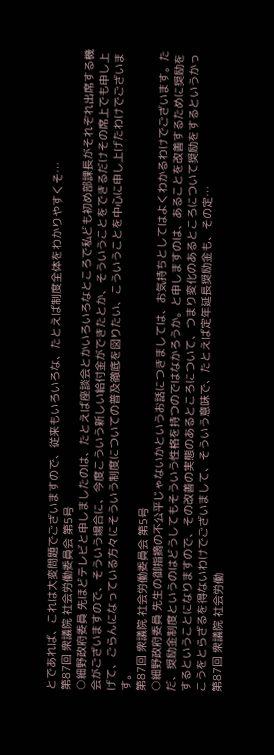とであれば、これは大変問題でございますので、従来もいろいろな、たとえば制度全体をわかりやすくそ…
第87回 衆議院 社会労働委員会 第5号
○細野政府委員 先ほどテレビと申しましたのは、たとえば座談会とかいろいろなところで私ども初め部課長がそれぞれ出席する機会がございますので、そういう場合に、今度こういう新しい給付金ができたとか、そういうことをできるだけその席上でも申し上げて、ごらんになっている方々にそういう制度についての普及徹底を図りたい、こういうことを中心に申し上げたわけでございます。
第87回 衆議院 社会労働委員会 第5号
○細野政府委員 先生の御指摘の不公平じゃないかというお話につきましては、お気持ちとしてはよくわかるわけでございます。ただ、奨励金制度というのはどうしてもそういう性格を持つのではなかろうか。と申しますのは、あることを改善するために奨励をするということになりますので、その改善の実態のあるところについて、つまり変化のあるところについて奨励をするというかっこうをとらざるを得ないわけでございまして、そういう意味で、たとえば定年延長奨励金も、その定…
第87回 衆議院 社会労働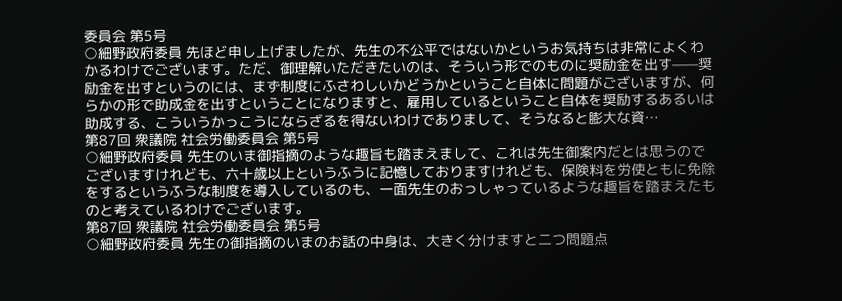委員会 第5号
○細野政府委員 先ほど申し上げましたが、先生の不公平ではないかというお気持ちは非常によくわかるわけでございます。ただ、御理解いただきたいのは、そういう形でのものに奨励金を出す——奨励金を出すというのには、まず制度にふさわしいかどうかということ自体に問題がございますが、何らかの形で助成金を出すということになりますと、雇用しているということ自体を奨励するあるいは助成する、こういうかっこうにならざるを得ないわけでありまして、そうなると膨大な資…
第87回 衆議院 社会労働委員会 第5号
○細野政府委員 先生のいま御指摘のような趣旨も踏まえまして、これは先生御案内だとは思うのでございますけれども、六十歳以上というふうに記憶しておりますけれども、保険料を労使ともに免除をするというふうな制度を導入しているのも、一面先生のおっしゃっているような趣旨を踏まえたものと考えているわけでございます。
第87回 衆議院 社会労働委員会 第5号
○細野政府委員 先生の御指摘のいまのお話の中身は、大きく分けますと二つ問題点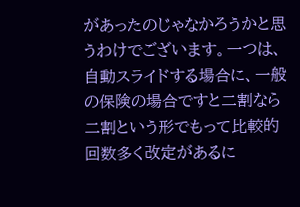があったのじゃなかろうかと思うわけでございます。一つは、自動スライドする場合に、一般の保険の場合ですと二割なら二割という形でもって比較的回数多く改定があるに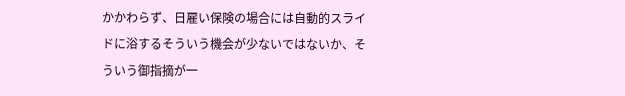かかわらず、日雇い保険の場合には自動的スライドに浴するそういう機会が少ないではないか、そういう御指摘が一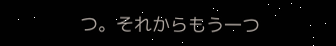つ。それからもう一つ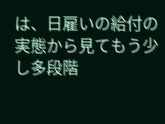は、日雇いの給付の実態から見てもう少し多段階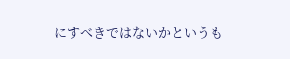にすべきではないかというも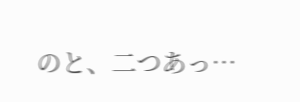のと、二つあっ…